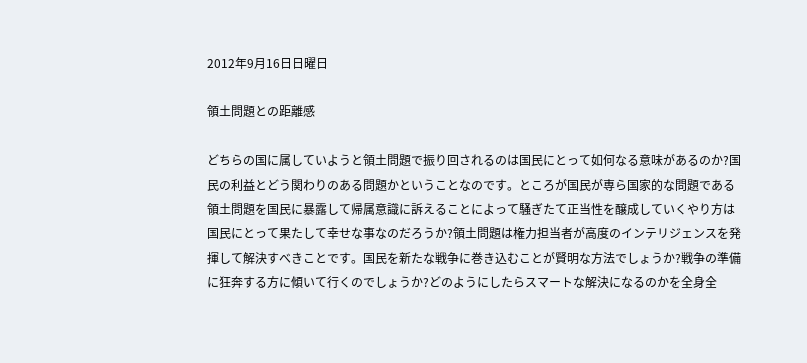2012年9月16日日曜日

領土問題との距離感

どちらの国に属していようと領土問題で振り回されるのは国民にとって如何なる意味があるのか?国民の利益とどう関わりのある問題かということなのです。ところが国民が専ら国家的な問題である領土問題を国民に暴露して帰属意識に訴えることによって騒ぎたて正当性を醸成していくやり方は国民にとって果たして幸せな事なのだろうか?領土問題は権力担当者が高度のインテリジェンスを発揮して解決すべきことです。国民を新たな戦争に巻き込むことが賢明な方法でしょうか?戦争の準備に狂奔する方に傾いて行くのでしょうか?どのようにしたらスマートな解決になるのかを全身全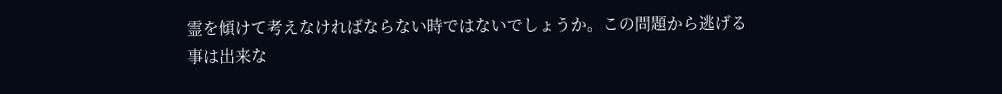霊を傾けて考えなければならない時ではないでしょうか。この問題から逃げる事は出来な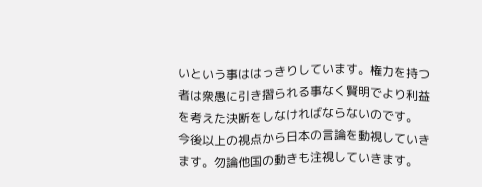いという事ははっきりしています。権力を持つ者は衆愚に引き摺られる事なく賢明でより利益を考えた決断をしなければならないのです。
今後以上の視点から日本の言論を動視していきます。勿論他国の動きも注視していきます。